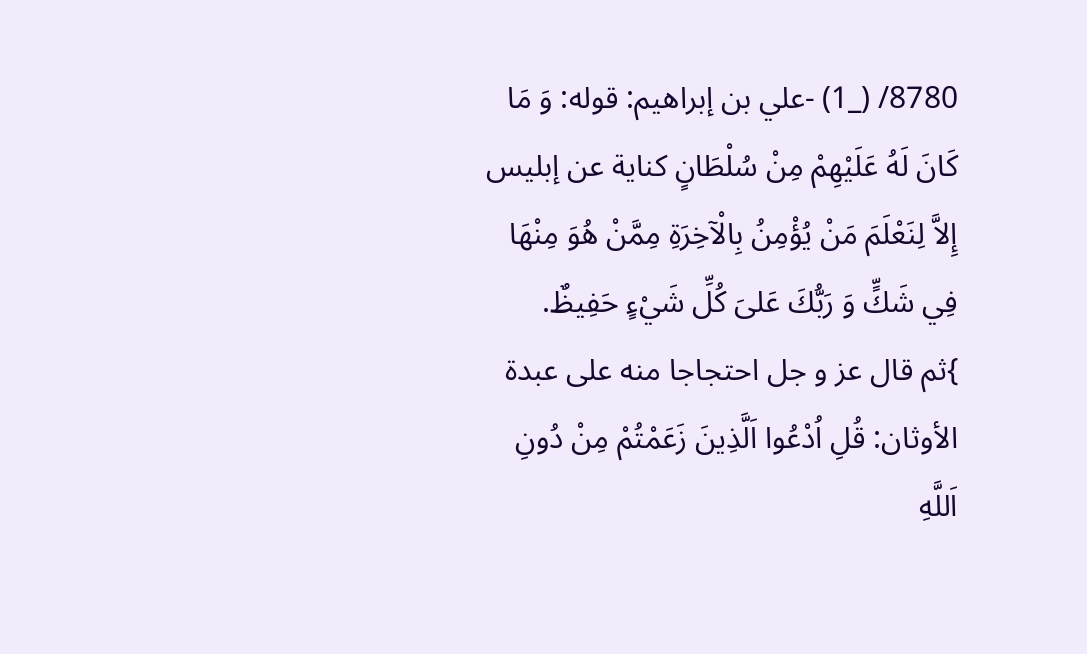8780/ (_1) -علي بن إبراهيم: قوله: وَ مَا كَانَ لَهُ عَلَيْهِمْ مِنْ سُلْطَانٍ كناية عن إبليس إِلاَّ لِنَعْلَمَ مَنْ يُؤْمِنُ بِالْآخِرَةِ مِمَّنْ هُوَ مِنْهَا فِي شَكٍّ وَ رَبُّكَ عَلىَ كُلِّ شَيْءٍ حَفِيظٌ.
}ثم قال عز و جل احتجاجا منه على عبدة الأوثان: قُلِ اُدْعُوا اَلَّذِينَ زَعَمْتُمْ مِنْ دُونِ اَللَّهِ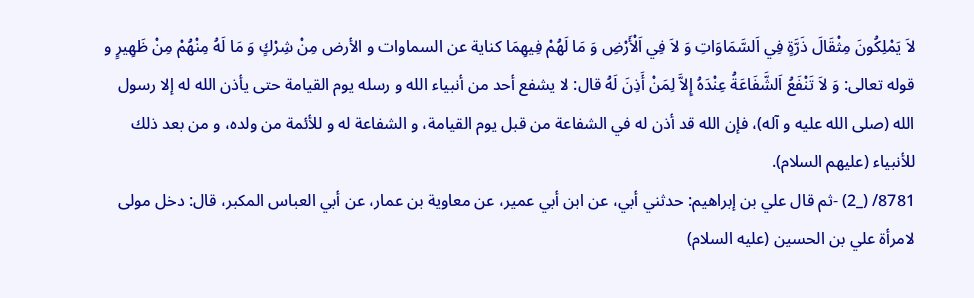لاَ يَمْلِكُونَ مِثْقَالَ ذَرَّةٍ فِي اَلسَّمَاوَاتِ وَ لاَ فِي اَلْأَرْضِ وَ مَا لَهُمْ فِيهِمَا كناية عن السماوات و الأرض مِنْ شِرْكٍ وَ مَا لَهُ مِنْهُمْ مِنْ ظَهِيرٍ و قوله تعالى: وَ لاَ تَنْفَعُ اَلشَّفَاعَةُ عِنْدَهُ إِلاَّ لِمَنْ أَذِنَ لَهُ قال: لا يشفع أحد من أنبياء الله و رسله يوم القيامة حتى يأذن الله له إلا رسول الله (صلى الله عليه و آله)، فإن الله قد أذن له في الشفاعة من قبل يوم القيامة، و الشفاعة له و للأئمة من ولده، و من بعد ذلك للأنبياء (عليهم السلام).
8781/ (_2) -ثم قال علي بن إبراهيم: حدثني أبي، عن ابن أبي عمير، عن معاوية بن عمار، عن أبي العباس المكبر، قال: دخل مولى لامرأة علي بن الحسين (عليه السلام)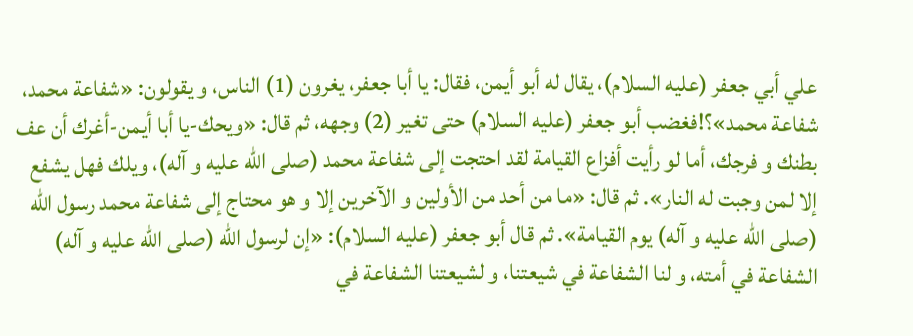علي أبي جعفر (عليه السلام)، يقال له أبو أيمن، فقال: يا أبا جعفر، يغرون (1) الناس، و يقولون: «شفاعة محمد، شفاعة محمد»؟!فغضب أبو جعفر (عليه السلام) حتى تغير (2) وجهه، ثم قال: «ويحك-يا أبا أيمن-أغرك أن عف بطنك و فرجك، أما لو رأيت أفزاع القيامة لقد احتجت إلى شفاعة محمد (صلى الله عليه و آله)، ويلك فهل يشفع إلا لمن وجبت له النار». ثم قال: «ما من أحد من الأولين و الآخرين إلا و هو محتاج إلى شفاعة محمد رسول الله (صلى الله عليه و آله) يوم القيامة». ثم قال أبو جعفر (عليه السلام): «إن لرسول الله (صلى الله عليه و آله) الشفاعة في أمته، و لنا الشفاعة في شيعتنا، و لشيعتنا الشفاعة في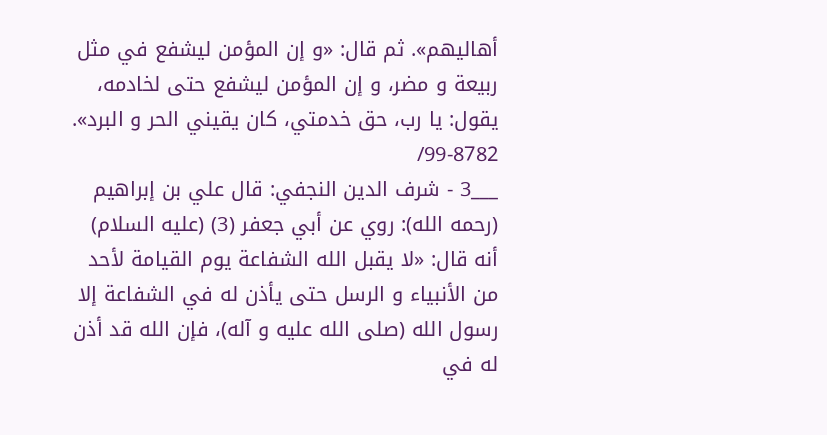أهاليهم». ثم قال: «و إن المؤمن ليشفع في مثل ربيعة و مضر، و إن المؤمن ليشفع حتى لخادمه، يقول: يا رب، حق خدمتي، كان يقيني الحر و البرد».
99-8782/
___3 - شرف الدين النجفي: قال علي بن إبراهيم (رحمه الله): روي عن أبي جعفر (3) (عليه السلام) أنه قال: «لا يقبل الله الشفاعة يوم القيامة لأحد من الأنبياء و الرسل حتى يأذن له في الشفاعة إلا رسول الله (صلى الله عليه و آله)، فإن الله قد أذن له في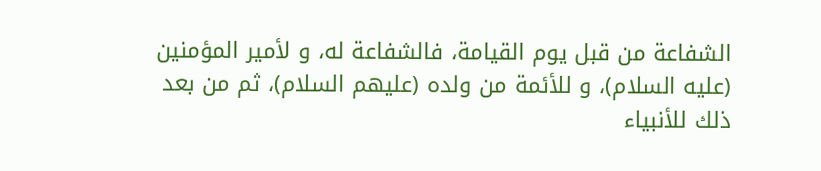الشفاعة من قبل يوم القيامة، فالشفاعة له، و لأمير المؤمنين (عليه السلام)، و للأئمة من ولده (عليهم السلام)، ثم من بعد ذلك للأنبياء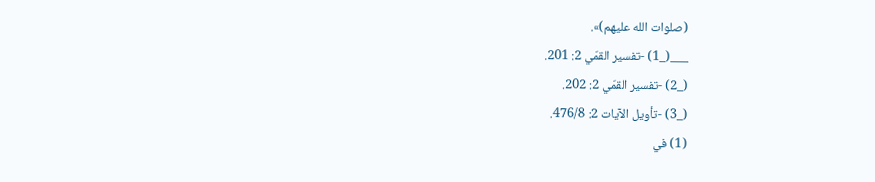(صلوات الله عليهم)».
___(_1) -تفسير القمّي 2: 201.
(_2) -تفسير القمّي 2: 202.
(_3) -تأويل الآيات 2: 476/8.
(1) في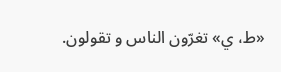«ط، ي» تغرّون الناس و تقولون.